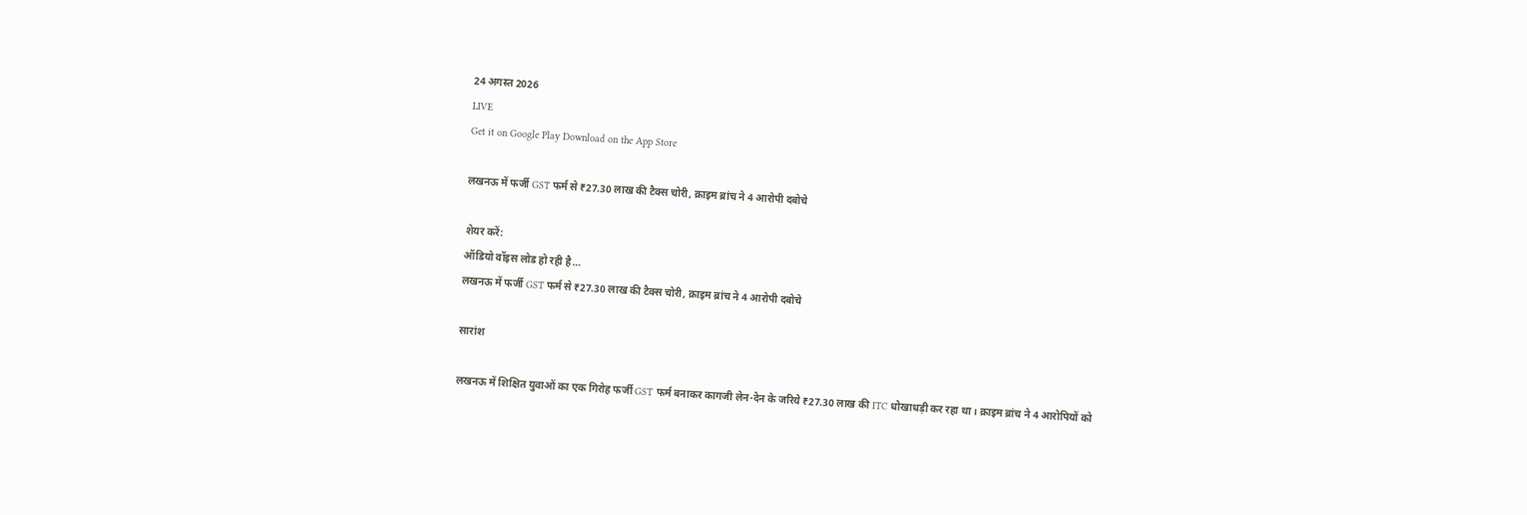24 अगस्त 2026
LIVE
Get it on Google Play Download on the App Store

लखनऊ में फर्जी GST फर्म से ₹27.30 लाख की टैक्स चोरी, क्राइम ब्रांच ने 4 आरोपी दबोचे

शेयर करें:
ऑडियो वॉइस लोड हो रही है…
लखनऊ में फर्जी GST फर्म से ₹27.30 लाख की टैक्स चोरी, क्राइम ब्रांच ने 4 आरोपी दबोचे

सारांश

लखनऊ में शिक्षित युवाओं का एक गिरोह फर्जी GST फर्म बनाकर कागजी लेन-देन के जरिये ₹27.30 लाख की ITC धोखाधड़ी कर रहा था। क्राइम ब्रांच ने 4 आरोपियों को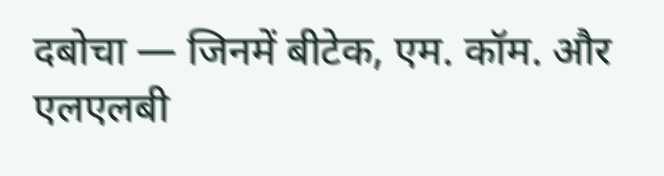दबोचा — जिनमें बीटेक, एम. कॉम. और एलएलबी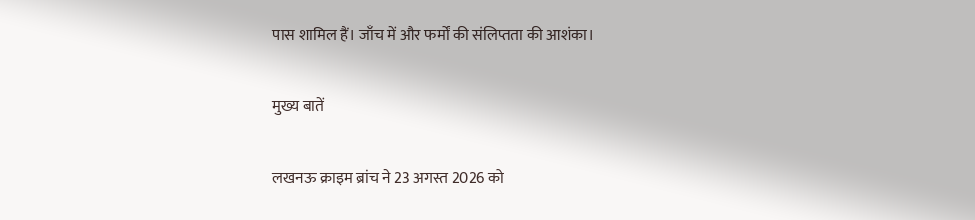पास शामिल हैं। जाँच में और फर्मों की संलिप्तता की आशंका।

मुख्य बातें

लखनऊ क्राइम ब्रांच ने 23 अगस्त 2026 को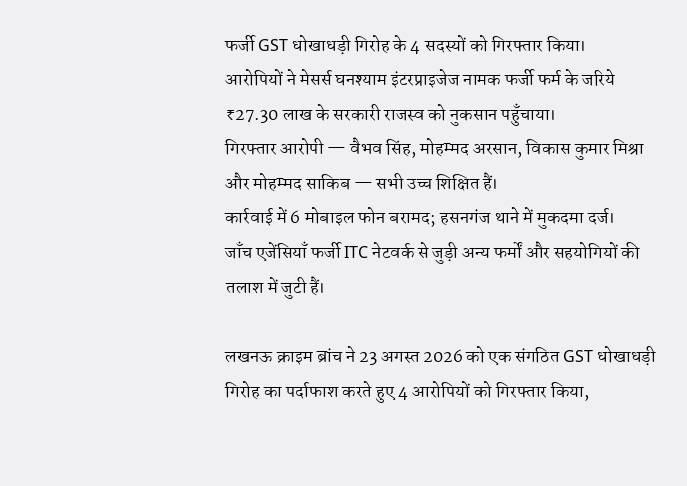फर्जी GST धोखाधड़ी गिरोह के 4 सदस्यों को गिरफ्तार किया।
आरोपियों ने मेसर्स घनश्याम इंटरप्राइजेज नामक फर्जी फर्म के जरिये ₹27.30 लाख के सरकारी राजस्व को नुकसान पहुँचाया।
गिरफ्तार आरोपी — वैभव सिंह, मोहम्मद अरसान, विकास कुमार मिश्रा और मोहम्मद साकिब — सभी उच्च शिक्षित हैं।
कार्रवाई में 6 मोबाइल फोन बरामद; हसनगंज थाने में मुकदमा दर्ज।
जाँच एजेंसियाँ फर्जी ITC नेटवर्क से जुड़ी अन्य फर्मों और सहयोगियों की तलाश में जुटी हैं।

लखनऊ क्राइम ब्रांच ने 23 अगस्त 2026 को एक संगठित GST धोखाधड़ी गिरोह का पर्दाफाश करते हुए 4 आरोपियों को गिरफ्तार किया,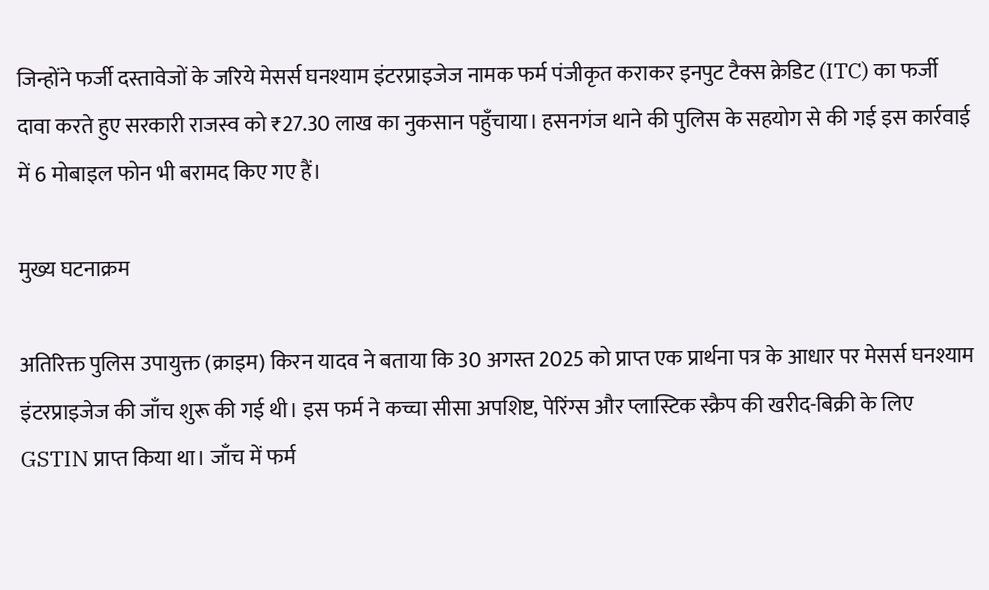जिन्होंने फर्जी दस्तावेजों के जरिये मेसर्स घनश्याम इंटरप्राइजेज नामक फर्म पंजीकृत कराकर इनपुट टैक्स क्रेडिट (ITC) का फर्जी दावा करते हुए सरकारी राजस्व को ₹27.30 लाख का नुकसान पहुँचाया। हसनगंज थाने की पुलिस के सहयोग से की गई इस कार्रवाई में 6 मोबाइल फोन भी बरामद किए गए हैं।

मुख्य घटनाक्रम

अतिरिक्त पुलिस उपायुक्त (क्राइम) किरन यादव ने बताया कि 30 अगस्त 2025 को प्राप्त एक प्रार्थना पत्र के आधार पर मेसर्स घनश्याम इंटरप्राइजेज की जाँच शुरू की गई थी। इस फर्म ने कच्चा सीसा अपशिष्ट, पेरिंग्स और प्लास्टिक स्क्रैप की खरीद-बिक्री के लिए GSTIN प्राप्त किया था। जाँच में फर्म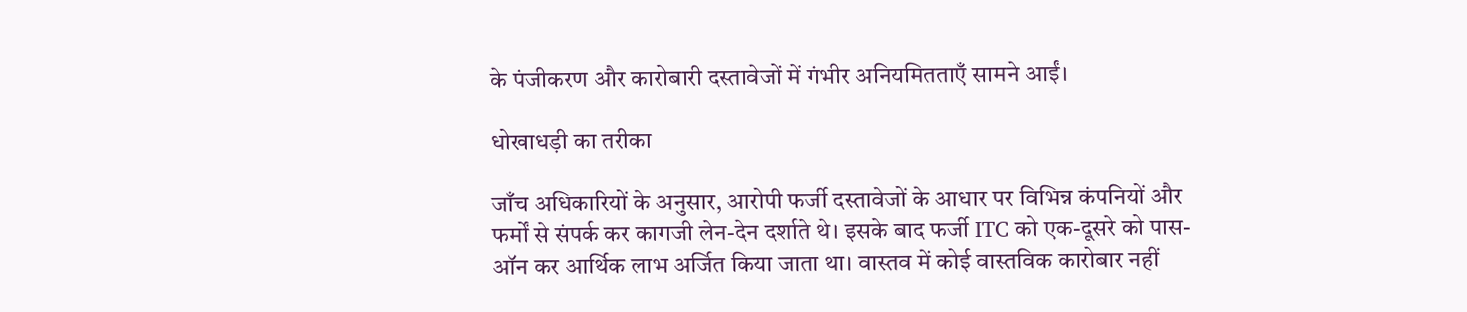के पंजीकरण और कारोबारी दस्तावेजों में गंभीर अनियमितताएँ सामने आईं।

धोखाधड़ी का तरीका

जाँच अधिकारियों के अनुसार, आरोपी फर्जी दस्तावेजों के आधार पर विभिन्न कंपनियों और फर्मों से संपर्क कर कागजी लेन-देन दर्शाते थे। इसके बाद फर्जी ITC को एक-दूसरे को पास-ऑन कर आर्थिक लाभ अर्जित किया जाता था। वास्तव में कोई वास्तविक कारोबार नहीं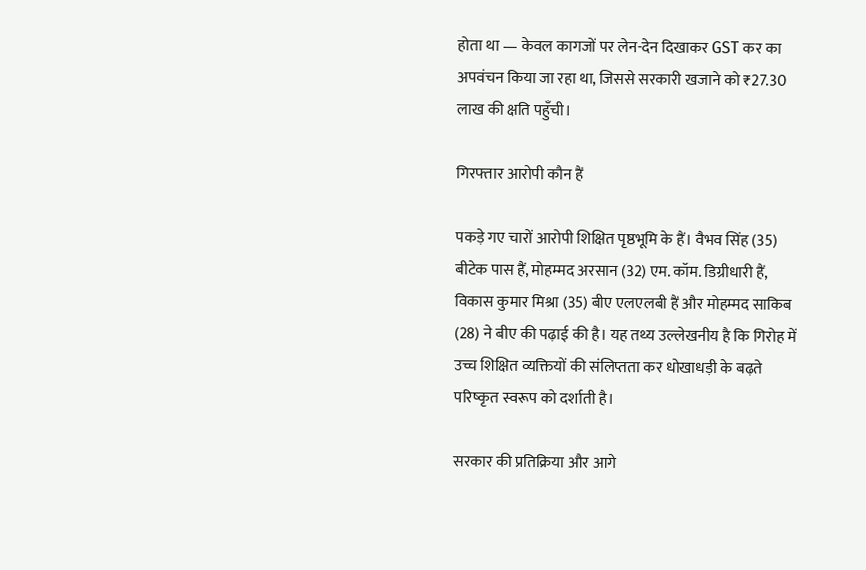होता था — केवल कागजों पर लेन-देन दिखाकर GST कर का अपवंचन किया जा रहा था, जिससे सरकारी खजाने को ₹27.30 लाख की क्षति पहुँची।

गिरफ्तार आरोपी कौन हैं

पकड़े गए चारों आरोपी शिक्षित पृष्ठभूमि के हैं। वैभव सिंह (35) बीटेक पास हैं, मोहम्मद अरसान (32) एम. कॉम. डिग्रीधारी हैं, विकास कुमार मिश्रा (35) बीए एलएलबी हैं और मोहम्मद साकिब (28) ने बीए की पढ़ाई की है। यह तथ्य उल्लेखनीय है कि गिरोह में उच्च शिक्षित व्यक्तियों की संलिप्तता कर धोखाधड़ी के बढ़ते परिष्कृत स्वरूप को दर्शाती है।

सरकार की प्रतिक्रिया और आगे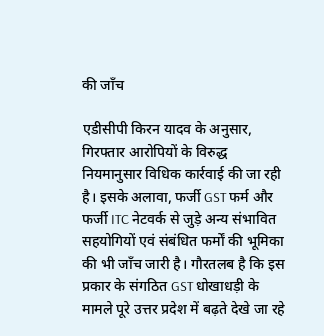की जाँच

एडीसीपी किरन यादव के अनुसार, गिरफ्तार आरोपियों के विरुद्ध नियमानुसार विधिक कार्रवाई की जा रही है। इसके अलावा, फर्जी GST फर्म और फर्जी ITC नेटवर्क से जुड़े अन्य संभावित सहयोगियों एवं संबंधित फर्मों की भूमिका की भी जाँच जारी है। गौरतलब है कि इस प्रकार के संगठित GST धोखाधड़ी के मामले पूरे उत्तर प्रदेश में बढ़ते देखे जा रहे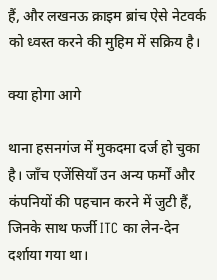हैं, और लखनऊ क्राइम ब्रांच ऐसे नेटवर्क को ध्वस्त करने की मुहिम में सक्रिय है।

क्या होगा आगे

थाना हसनगंज में मुकदमा दर्ज हो चुका है। जाँच एजेंसियाँ उन अन्य फर्मों और कंपनियों की पहचान करने में जुटी हैं, जिनके साथ फर्जी ITC का लेन-देन दर्शाया गया था।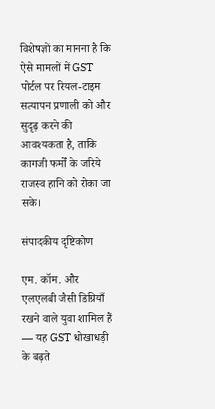विशेषज्ञों का मानना है कि ऐसे मामलों में GST पोर्टल पर रियल-टाइम सत्यापन प्रणाली को और सुदृढ़ करने की आवश्यकता है, ताकि कागजी फर्मों के जरिये राजस्व हानि को रोका जा सके।

संपादकीय दृष्टिकोण

एम. कॉम. और एलएलबी जैसी डिग्रियाँ रखने वाले युवा शामिल हैं — यह GST धोखाधड़ी के बढ़ते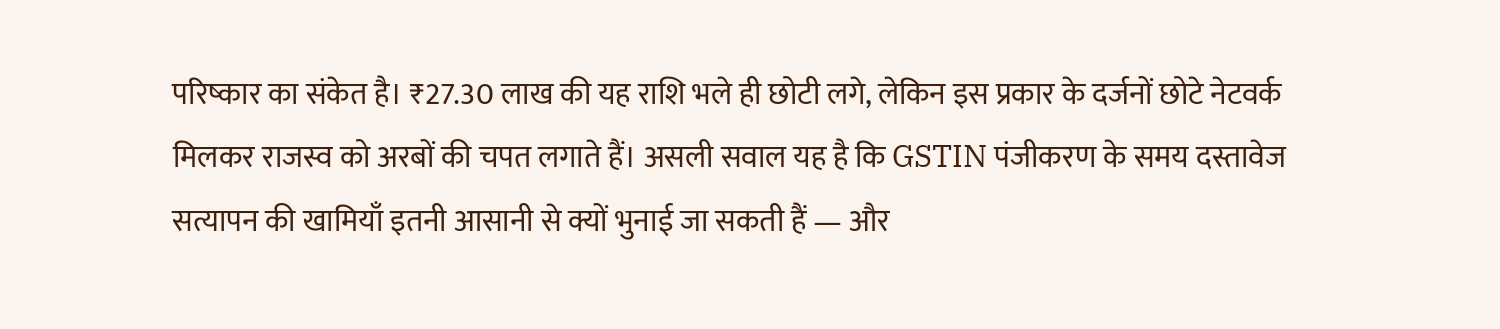परिष्कार का संकेत है। ₹27.30 लाख की यह राशि भले ही छोटी लगे, लेकिन इस प्रकार के दर्जनों छोटे नेटवर्क मिलकर राजस्व को अरबों की चपत लगाते हैं। असली सवाल यह है कि GSTIN पंजीकरण के समय दस्तावेज सत्यापन की खामियाँ इतनी आसानी से क्यों भुनाई जा सकती हैं — और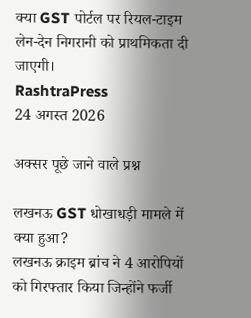क्या GST पोर्टल पर रियल-टाइम लेन-देन निगरानी को प्राथमिकता दी जाएगी।
RashtraPress
24 अगस्त 2026

अक्सर पूछे जाने वाले प्रश्न

लखनऊ GST धोखाधड़ी मामले में क्या हुआ?
लखनऊ क्राइम ब्रांच ने 4 आरोपियों को गिरफ्तार किया जिन्होंने फर्जी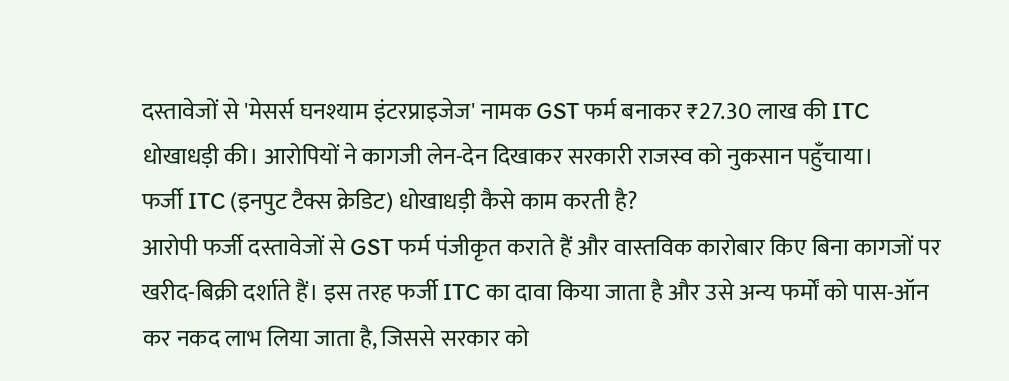दस्तावेजों से 'मेसर्स घनश्याम इंटरप्राइजेज' नामक GST फर्म बनाकर ₹27.30 लाख की ITC धोखाधड़ी की। आरोपियों ने कागजी लेन-देन दिखाकर सरकारी राजस्व को नुकसान पहुँचाया।
फर्जी ITC (इनपुट टैक्स क्रेडिट) धोखाधड़ी कैसे काम करती है?
आरोपी फर्जी दस्तावेजों से GST फर्म पंजीकृत कराते हैं और वास्तविक कारोबार किए बिना कागजों पर खरीद-बिक्री दर्शाते हैं। इस तरह फर्जी ITC का दावा किया जाता है और उसे अन्य फर्मों को पास-ऑन कर नकद लाभ लिया जाता है, जिससे सरकार को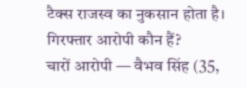टैक्स राजस्व का नुकसान होता है।
गिरफ्तार आरोपी कौन हैं?
चारों आरोपी — वैभव सिंह (35,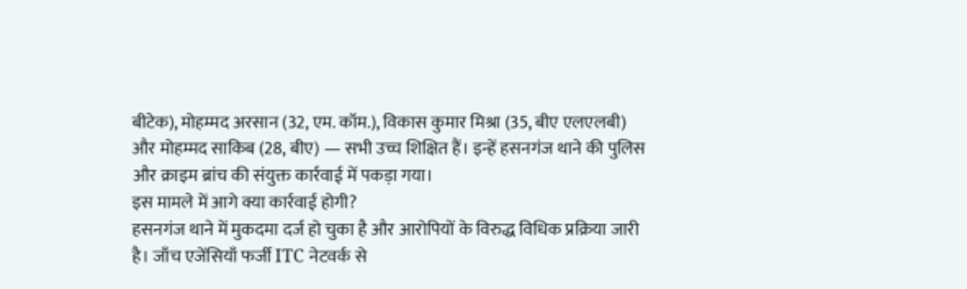बीटेक), मोहम्मद अरसान (32, एम. कॉम.), विकास कुमार मिश्रा (35, बीए एलएलबी) और मोहम्मद साकिब (28, बीए) — सभी उच्च शिक्षित हैं। इन्हें हसनगंज थाने की पुलिस और क्राइम ब्रांच की संयुक्त कार्रवाई में पकड़ा गया।
इस मामले में आगे क्या कार्रवाई होगी?
हसनगंज थाने में मुकदमा दर्ज हो चुका है और आरोपियों के विरुद्ध विधिक प्रक्रिया जारी है। जाँच एजेंसियाँ फर्जी ITC नेटवर्क से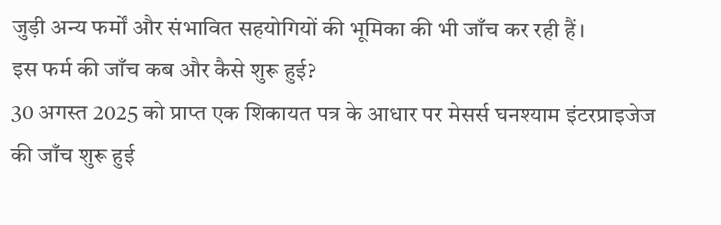जुड़ी अन्य फर्मों और संभावित सहयोगियों की भूमिका की भी जाँच कर रही हैं।
इस फर्म की जाँच कब और कैसे शुरू हुई?
30 अगस्त 2025 को प्राप्त एक शिकायत पत्र के आधार पर मेसर्स घनश्याम इंटरप्राइजेज की जाँच शुरू हुई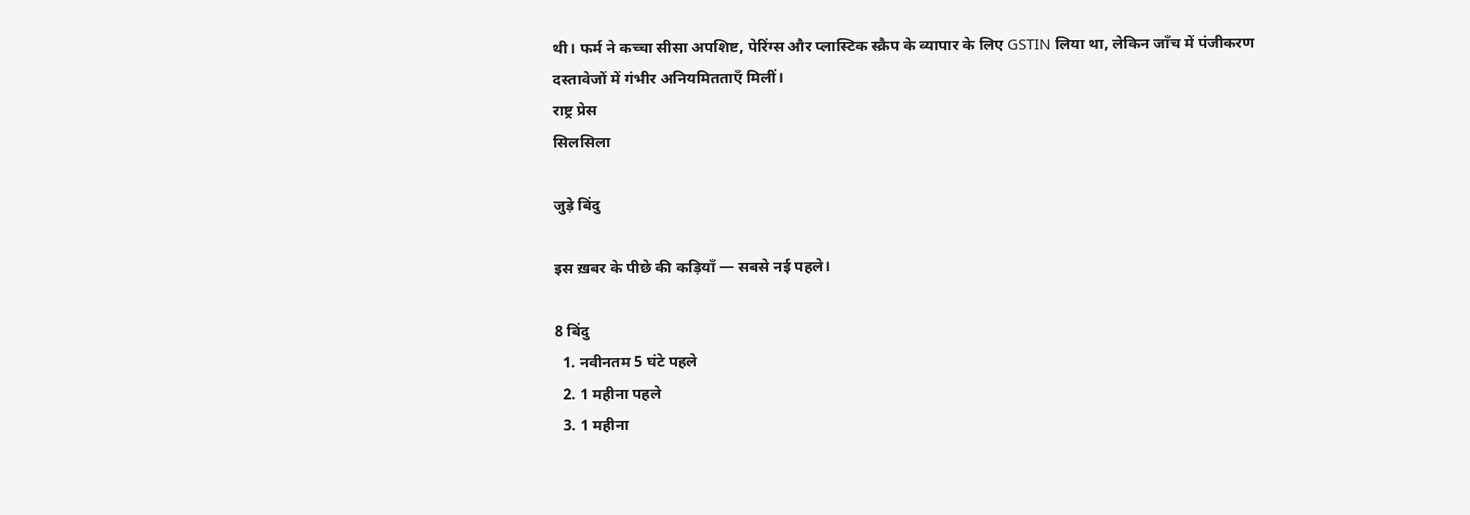थी। फर्म ने कच्चा सीसा अपशिष्ट, पेरिंग्स और प्लास्टिक स्क्रैप के व्यापार के लिए GSTIN लिया था, लेकिन जाँच में पंजीकरण दस्तावेजों में गंभीर अनियमितताएँ मिलीं।
राष्ट्र प्रेस
सिलसिला

जुड़े बिंदु

इस ख़बर के पीछे की कड़ियाँ — सबसे नई पहले।

8 बिंदु
  1. नवीनतम 5 घंटे पहले
  2. 1 महीना पहले
  3. 1 महीना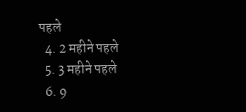पहले
  4. 2 महीने पहले
  5. 3 महीने पहले
  6. 9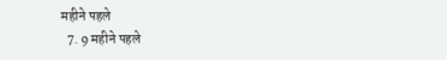महीने पहले
  7. 9 महीने पहले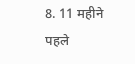8. 11 महीने पहले